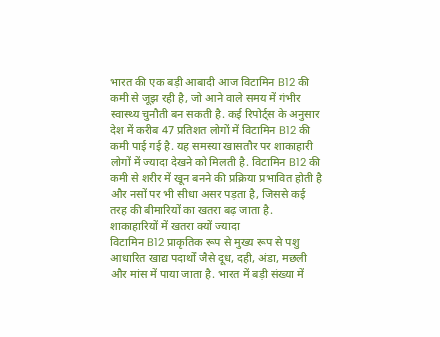भारत की एक बड़ी आबादी आज विटामिन B12 की कमी से जूझ रही है, जो आने वाले समय में गंभीर स्वास्थ्य चुनौती बन सकती है. कई रिपोर्ट्स के अनुसार देश में करीब 47 प्रतिशत लोगों में विटामिन B12 की कमी पाई गई है. यह समस्या खासतौर पर शाकाहारी लोगों में ज्यादा देखने को मिलती है. विटामिन B12 की कमी से शरीर में खून बनने की प्रक्रिया प्रभावित होती है और नसों पर भी सीधा असर पड़ता है, जिससे कई तरह की बीमारियों का खतरा बढ़ जाता है.
शाकाहारियों में खतरा क्यों ज्यादा
विटामिन B12 प्राकृतिक रूप से मुख्य रूप से पशु आधारित खाद्य पदार्थों जैसे दूध, दही, अंडा, मछली और मांस में पाया जाता है. भारत में बड़ी संख्या में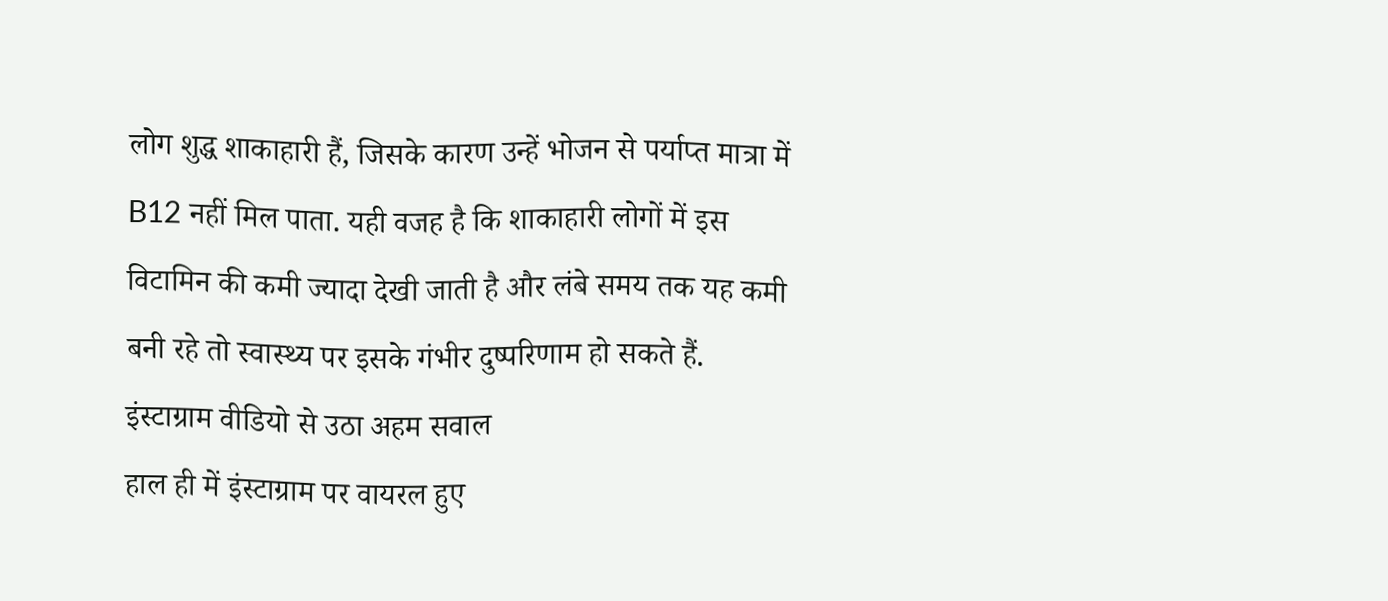लोग शुद्ध शाकाहारी हैं, जिसके कारण उन्हें भोजन से पर्याप्त मात्रा में B12 नहीं मिल पाता. यही वजह है कि शाकाहारी लोगों में इस विटामिन की कमी ज्यादा देखी जाती है और लंबे समय तक यह कमी बनी रहे तो स्वास्थ्य पर इसके गंभीर दुष्परिणाम हो सकते हैं.
इंस्टाग्राम वीडियो से उठा अहम सवाल
हाल ही में इंस्टाग्राम पर वायरल हुए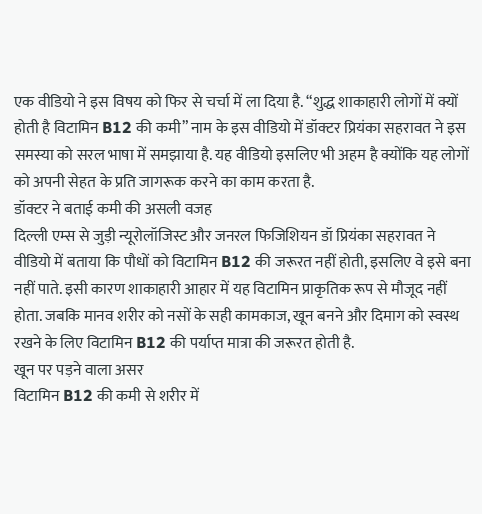एक वीडियो ने इस विषय को फिर से चर्चा में ला दिया है. “शुद्ध शाकाहारी लोगों में क्यों होती है विटामिन B12 की कमी” नाम के इस वीडियो में डॉक्टर प्रियंका सहरावत ने इस समस्या को सरल भाषा में समझाया है. यह वीडियो इसलिए भी अहम है क्योंकि यह लोगों को अपनी सेहत के प्रति जागरूक करने का काम करता है.
डॉक्टर ने बताई कमी की असली वजह
दिल्ली एम्स से जुड़ी न्यूरोलॉजिस्ट और जनरल फिजिशियन डॉ प्रियंका सहरावत ने वीडियो में बताया कि पौधों को विटामिन B12 की जरूरत नहीं होती, इसलिए वे इसे बना नहीं पाते. इसी कारण शाकाहारी आहार में यह विटामिन प्राकृतिक रूप से मौजूद नहीं होता. जबकि मानव शरीर को नसों के सही कामकाज, खून बनने और दिमाग को स्वस्थ रखने के लिए विटामिन B12 की पर्याप्त मात्रा की जरूरत होती है.
खून पर पड़ने वाला असर
विटामिन B12 की कमी से शरीर में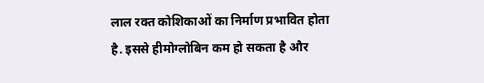लाल रक्त कोशिकाओं का निर्माण प्रभावित होता है. इससे हीमोग्लोबिन कम हो सकता है और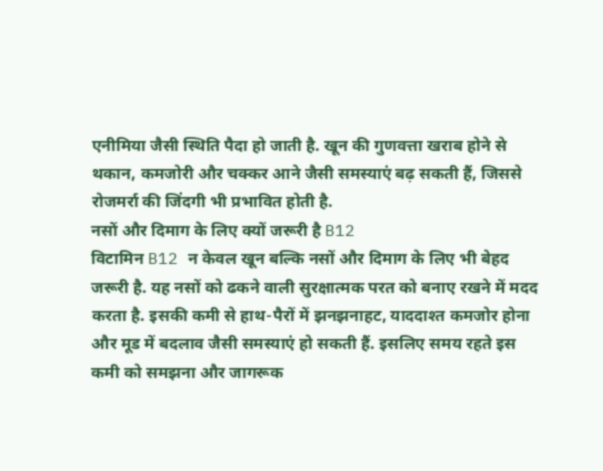एनीमिया जैसी स्थिति पैदा हो जाती है. खून की गुणवत्ता खराब होने से थकान, कमजोरी और चक्कर आने जैसी समस्याएं बढ़ सकती हैं, जिससे रोजमर्रा की जिंदगी भी प्रभावित होती है.
नसों और दिमाग के लिए क्यों जरूरी है B12
विटामिन B12 न केवल खून बल्कि नसों और दिमाग के लिए भी बेहद जरूरी है. यह नसों को ढकने वाली सुरक्षात्मक परत को बनाए रखने में मदद करता है. इसकी कमी से हाथ-पैरों में झनझनाहट, याददाश्त कमजोर होना और मूड में बदलाव जैसी समस्याएं हो सकती हैं. इसलिए समय रहते इस कमी को समझना और जागरूक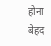होना बेहद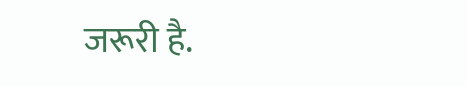जरूरी है.